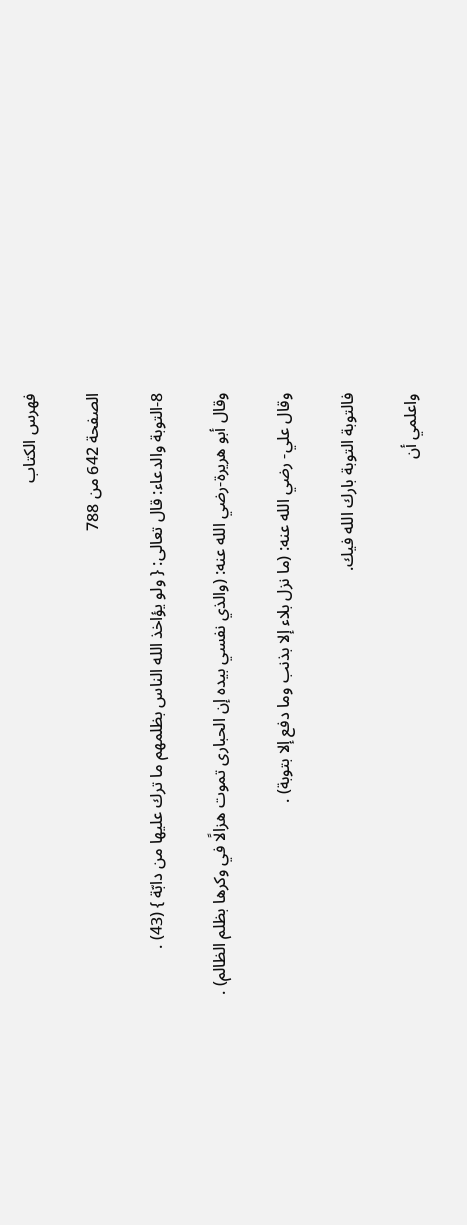فهرس الكتاب

الصفحة 642 من 788

8-التوبة والدعاء: قال تعالى: { ولو يؤاخذ الله الناس بظلمهم ما ترك عليها من دابّة } (43) .

وقال أبو هريرة-رضي الله عنه: (والذي نفسي بيده إن الحبارى تموت هزالًا في وكرها بظلم الظالم) .

وقال علي- رضي الله عنه: (ما نزل بلاء إلا بذنب وما دفع إلا بتوبة) .

فالتوبة التوبة بارك الله فيك.

واعلمي أن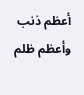أعظم ذنب وأعظم ظلم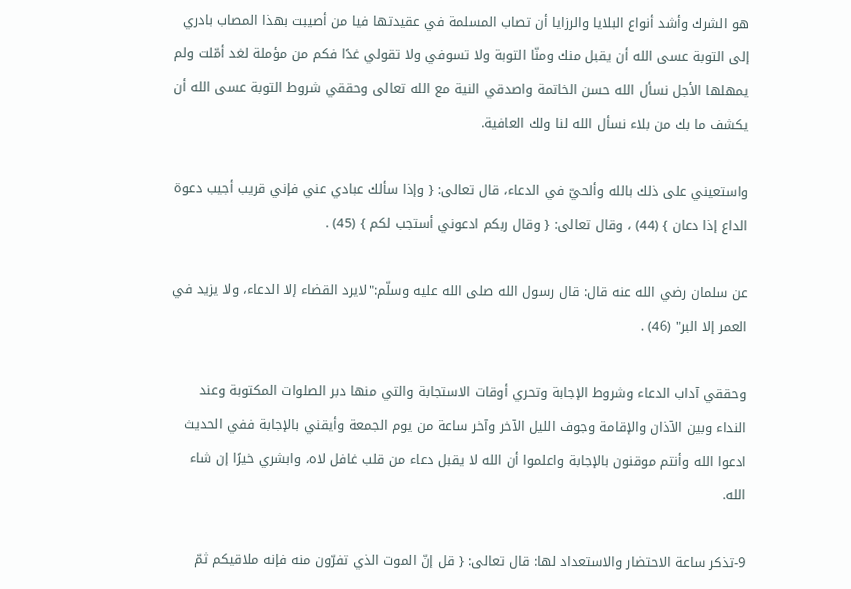هو الشرك وأشد أنواع البلايا والرزايا أن تصاب المسلمة في عقيدتها فيا من أصيبت بهذا المصاب بادري إلى التوبة عسى الله أن يقبل منك ومنّا التوبة ولا تسوفي ولا تقولي غدًا فكم من مؤملة لغد أمّلت ولم يمهلها الأجل نسأل الله حسن الخاتمة واصدقي النية مع الله تعالى وحققي شروط التوبة عسى الله أن يكشف ما بك من بلاء نسأل الله لنا ولك العافية.

واستعيني على ذلك بالله وألحيّ في الدعاء، قال تعالى: { وإذا سألك عبادي عني فإني قريب أجيب دعوة الداع إذا دعان } (44) ، وقال تعالى: { وقال ربكم ادعوني أستجب لكم } (45) .

عن سلمان رضي الله عنه قال: قال رسول الله صلى الله عليه وسلّم:"لايرد القضاء إلا الدعاء، ولا يزيد في العمر إلا البر" (46) .

وحققي آداب الدعاء وشروط الإجابة وتحري أوقات الاستجابة والتي منها دبر الصلوات المكتوبة وعند النداء وبين الآذان والإقامة وجوف الليل الآخر وآخر ساعة من يوم الجمعة وأيقني بالإجابة ففي الحديث ادعوا الله وأنتم موقنون بالإجابة واعلموا أن الله لا يقبل دعاء من قلب غافل لاه، وابشري خيرًا إن شاء الله.

9-تذكر ساعة الاحتضار والاستعداد لها: قال تعالى: { قل إنّ الموت الذي تفرّون منه فإنه ملاقيكم ثمّ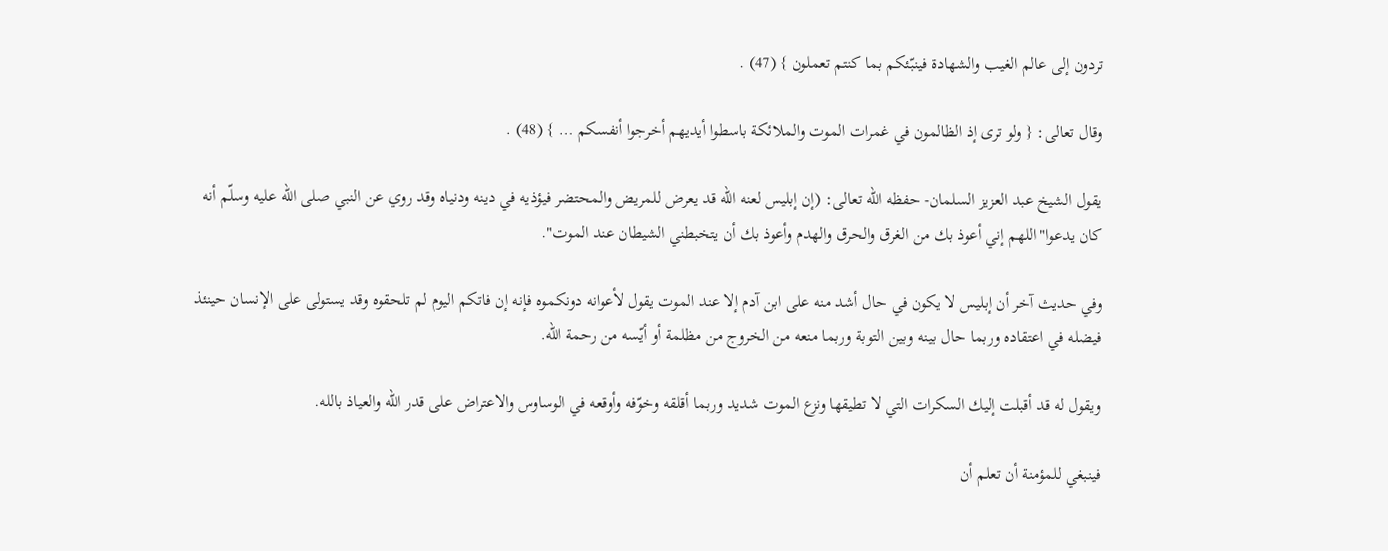تردون إلى عالم الغيب والشهادة فينبّئكم بما كنتم تعملون } (47) .

وقال تعالى: { ولو ترى إذ الظالمون في غمرات الموت والملائكة باسطوا أيديهم أخرجوا أنفسكم … } (48) .

يقول الشيخ عبد العزيز السلمان- حفظه الله تعالى: (إن إبليس لعنه الله قد يعرض للمريض والمحتضر فيؤذيه في دينه ودنياه وقد روي عن النبي صلى الله عليه وسلّم أنه كان يدعوا"اللهم إني أعوذ بك من الغرق والحرق والهدم وأعوذ بك أن يتخبطني الشيطان عند الموت".

وفي حديث آخر أن إبليس لا يكون في حال أشد منه على ابن آدم إلا عند الموت يقول لأعوانه دونكموه فإنه إن فاتكم اليوم لم تلحقوه وقد يستولى على الإنسان حينئذ فيضله في اعتقاده وربما حال بينه وبين التوبة وربما منعه من الخروج من مظلمة أو أيّسه من رحمة الله.

ويقول له قد أقبلت إليك السكرات التي لا تطيقها ونزع الموت شديد وربما أقلقه وخوّفه وأوقعه في الوساوس والاعتراض على قدر الله والعياذ بالله.

فينبغي للمؤمنة أن تعلم أن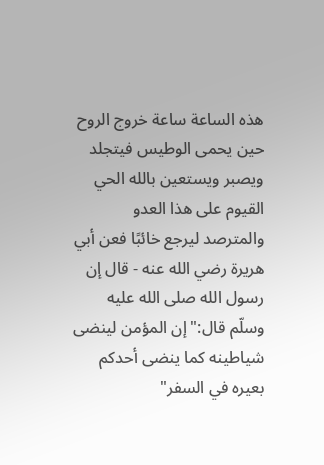هذه الساعة ساعة خروج الروح حين يحمى الوطيس فيتجلد ويصبر ويستعين بالله الحي القيوم على هذا العدو والمترصد ليرجع خائبًا فعن أبي هريرة رضي الله عنه - قال إن رسول الله صلى الله عليه وسلّم قال:"إن المؤمن لينضى شياطينه كما ينضى أحدكم بعيره في السفر"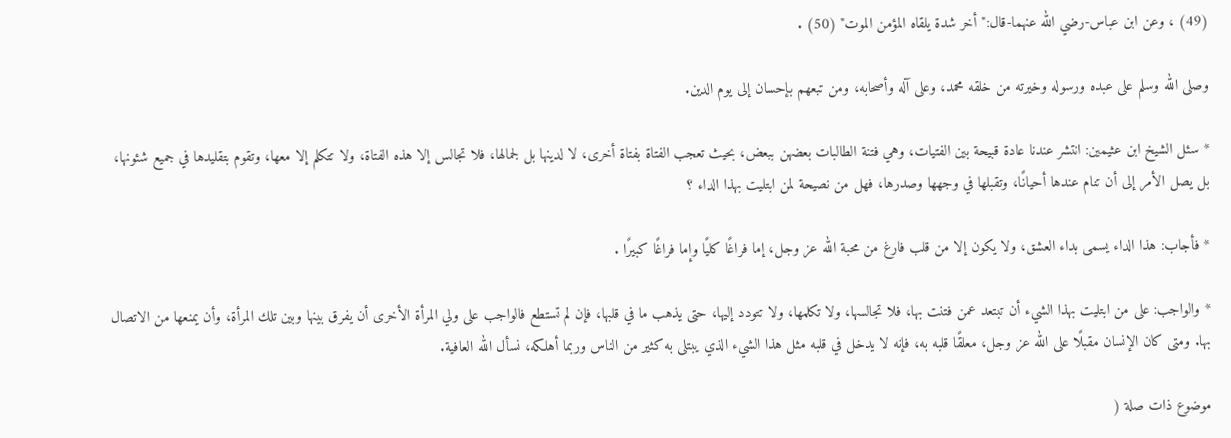(49) ، وعن ابن عباس-رضي الله عنهما-قال:"أخر شدة يلقاه المؤمن الموت" (50) .

وصلى الله وسلم على عبده ورسوله وخيرته من خلقه محمد، وعلى آله وأصحابه، ومن تبعهم بإحسان إلى يوم الدين.

* سئل الشيخ ابن عثيمين: انتشر عندنا عادة قبيحة بين الفتيات، وهي فتنة الطالبات بعضهن ببعض، بحيث تعجب الفتاة بفتاة أخرى، لا لدينها بل لجمالها، فلا تجالس إلا هذه الفتاة، ولا تتكلم إلا معها، وتقوم بتقليدها في جميع شئونها، بل يصل الأمر إلى أن تنام عندها أحيانًا، وتقبلها في وجهها وصدرها، فهل من نصيحة لمن ابتليت بهذا الداء ؟

* فأجاب: هذا الداء يسمى بداء العشق، ولا يكون إلا من قلب فارغ من محبة الله عز وجل، إما فراغًا كليًا وإما فراغًا كبيرًا .

* والواجب: على من ابتليت بهذا الشيء أن تبتعد عمن فتنت بها، فلا تجالسها، ولا تكلمها، ولا تتودد إليها، حتى يذهب ما في قلبها، فإن لم تستطع فالواجب على ولي المرأة الأخرى أن يفرق بينها وبين تلك المرأة، وأن يمنعها من الاتصال بها. ومتى كان الإنسان مقبلًا على الله عز وجل، معلقًا قلبه به، فإنه لا يدخل في قلبه مثل هذا الشيء الذي يبتلى به كثير من الناس وربما أهلكه، نسأل الله العافية.

موضوع ذات صلة (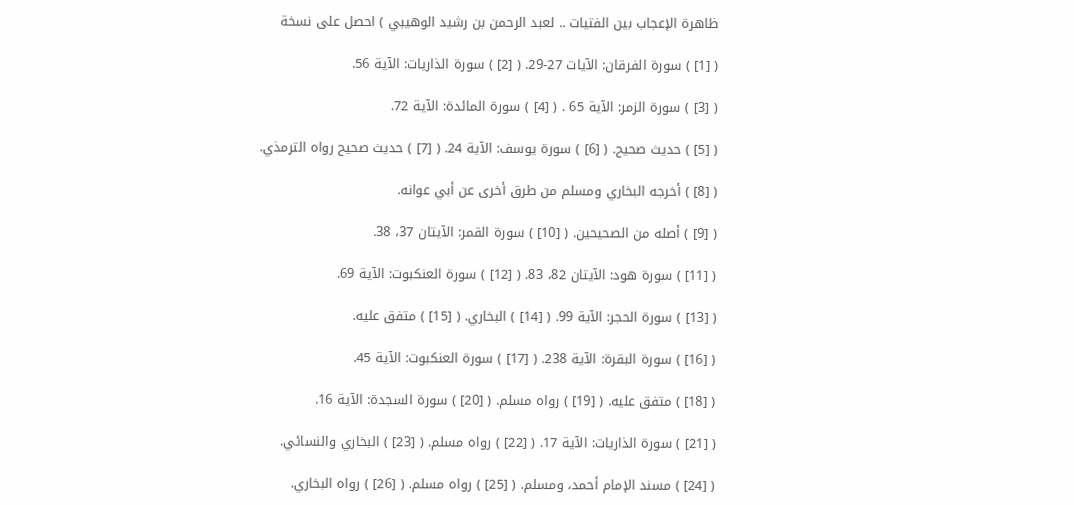ظاهرة الإعجاب بين الفتيات .. لعبد الرحمن بن رشيد الوهيبي ) احصل على نسخة

( [1] ) سورة الفرقان: الآيات 27-29. ( [2] ) سورة الذاريات: الآية 56.

( [3] ) سورة الزمر: الآية 65 . ( [4] ) سورة المائدة: الآية 72.

( [5] ) حديث صحيح. ( [6] ) سورة يوسف: الآية 24. ( [7] ) حديث صحيح رواه الترمذي.

( [8] ) أخرجه البخاري ومسلم من طرق أخرى عن أبي عوانه.

( [9] ) أصله من الصحيحين. ( [10] ) سورة القمر: الآيتان 37، 38.

( [11] ) سورة هود: الآيتان 82، 83. ( [12] ) سورة العنكبوت: الآية 69.

( [13] ) سورة الحجر: الآية 99. ( [14] ) البخاري. ( [15] ) متفق عليه.

( [16] ) سورة البقرة: الآية 238. ( [17] ) سورة العنكبوت: الآية 45.

( [18] ) متفق عليه. ( [19] ) رواه مسلم. ( [20] ) سورة السجدة: الآية 16.

( [21] ) سورة الذاريات: الآية 17. ( [22] ) رواه مسلم. ( [23] ) البخاري والنسائي.

( [24] ) مسند الإمام أحمد، ومسلم. ( [25] ) رواه مسلم. ( [26] ) رواه البخاري.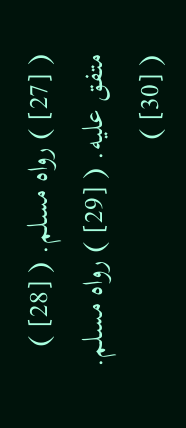( [27] ) رواه مسلم. ( [28] ) متفق عليه. ( [29] ) رواه مسلم. ( [30] )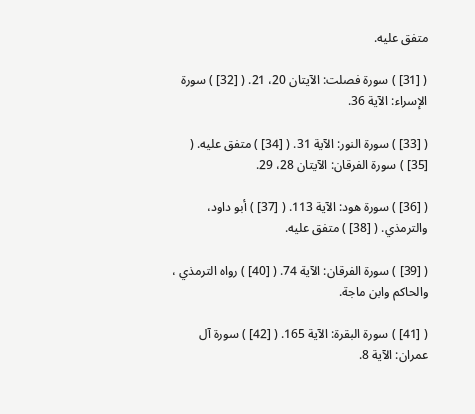متفق عليه.

( [31] ) سورة فصلت: الآيتان 20، 21. ( [32] ) سورة الإسراء: الآية 36.

( [33] ) سورة النور: الآية 31. ( [34] ) متفق عليه. ( [35] ) سورة الفرقان: الآيتان 28، 29.

( [36] ) سورة هود: الآية 113. ( [37] ) أبو داود، والترمذي. ( [38] ) متفق عليه.

( [39] ) سورة الفرقان: الآية 74. ( [40] ) رواه الترمذي ، والحاكم وابن ماجة.

( [41] ) سورة البقرة: الآية 165. ( [42] ) سورة آل عمران: الآية 8.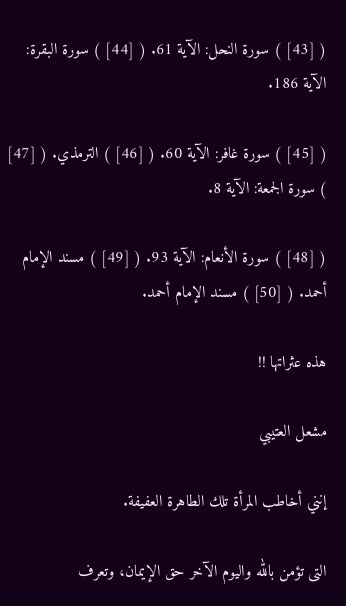( [43] ) سورة النحل: الآية 61. ( [44] ) سورة البقرة: الآية 186.

( [45] ) سورة غافر: الآية 60. ( [46] ) الترمذي. ( [47] ) سورة الجمعة: الآية 8.

( [48] ) سورة الأنعام: الآية 93. ( [49] ) مسند الإمام أحمد. ( [50] ) مسند الإمام أحمد.

هذه عثراتها !!

مشعل العتيبي

إنني أخاطب المرأة تلك الطاهرة العفيفة.

التى تؤمن بالله واليوم الآخر حق الإيمان، وتعرف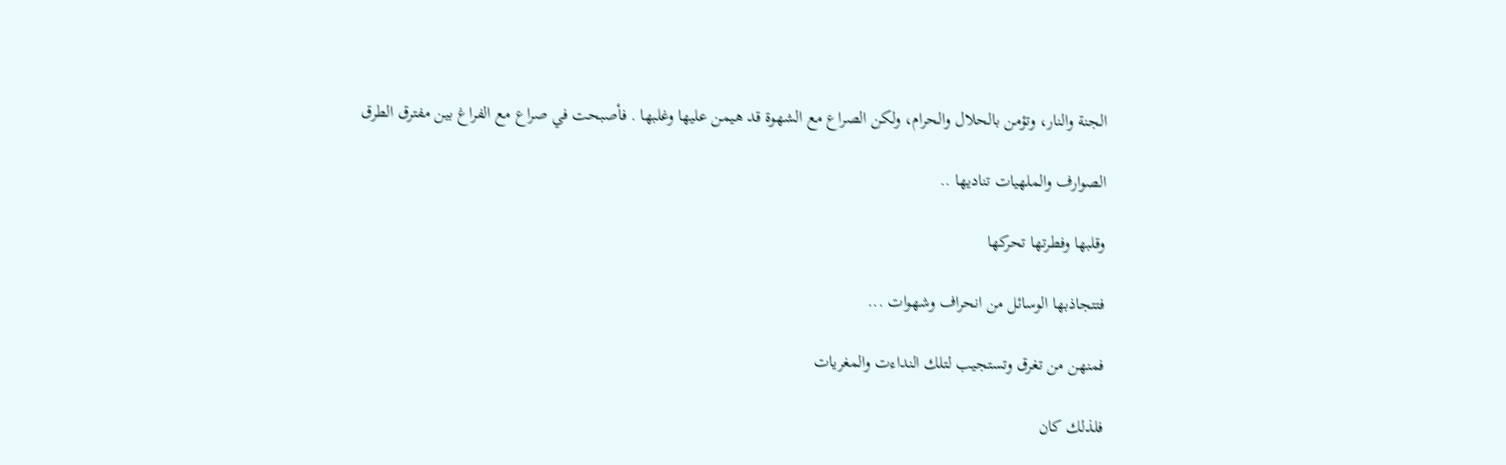الجنة والنار، وتؤمن بالحلال والحرام، ولكن الصراع مع الشهوة قد هيمن عليها وغلبها . فأصبحت في صراع مع الفراغ بين مفترق الطرق

الصوارف والملهيات تناديها ..

وقلبها وفطرتها تحركها

فتتجاذبها الوسائل من انحراف وشهوات ...

فمنهن من تغرق وتستجيب لتلك النداءت والمغريات

فلذلك كان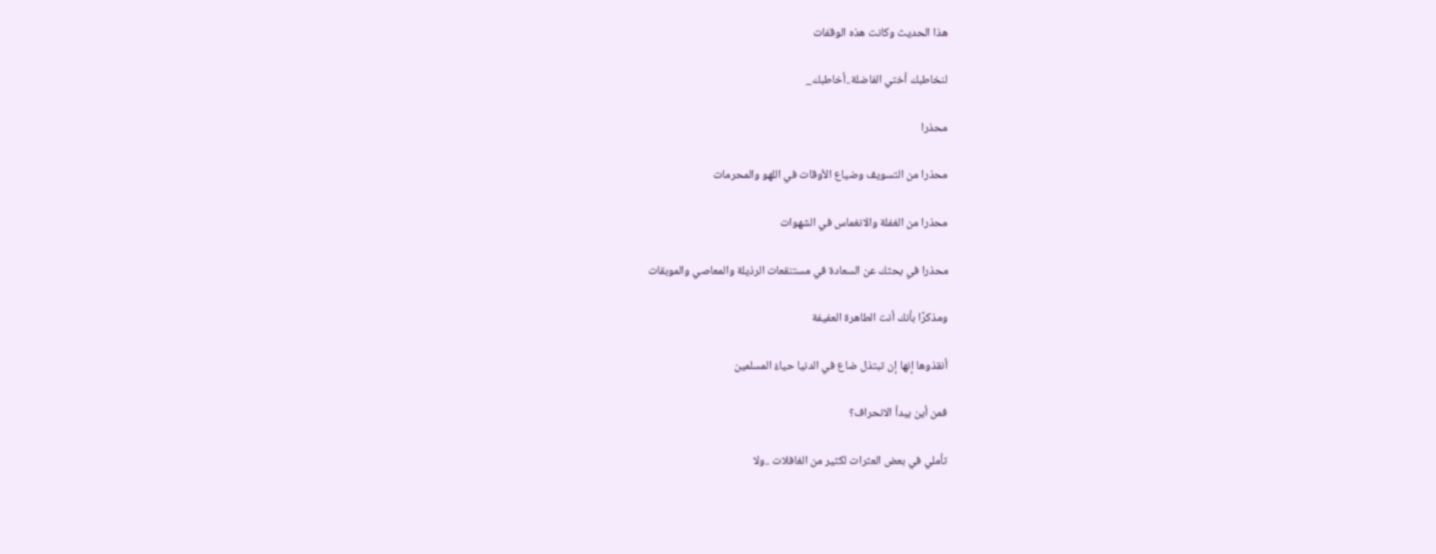هذا الحديث وكانت هذه الوقفات

لنخاطبك أختي الفاضلة..أخاطبك_

محذرا

محذرا من التسويف وضياع الأوقات في اللهو والمحرمات

محذرا من الغفلة والانغماس في الشهوات

محذرا في بحثك عن السعادة في مستنقعات الرذيلة والمعاصي والموبقات

ومذكرًا بأنك أنت الطاهرة العفيفة

أنقذوها إنها إن تبتذل ضاع في الدنيا حياءُ المسلمين

فمن أين يبدأ الانحراف؟

تأملي في بعض العثرات لكثير من الغافلات ..ولا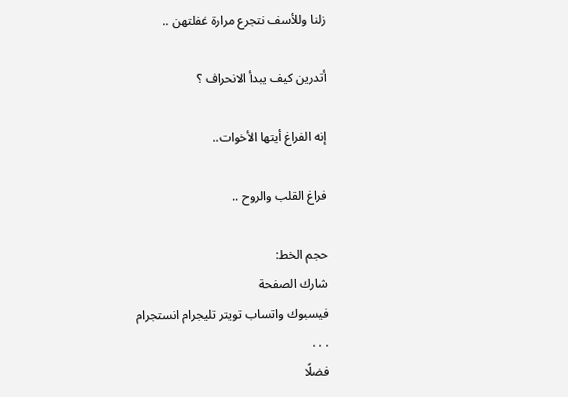زلنا وللأسف نتجرع مرارة غفلتهن ..

أتدرين كيف يبدأ الانحراف ؟

إنه الفراغ أيتها الأخوات..

فراغ القلب والروح ..

حجم الخط:
شارك الصفحة
فيسبوك واتساب تويتر تليجرام انستجرام
. . .
فضلًا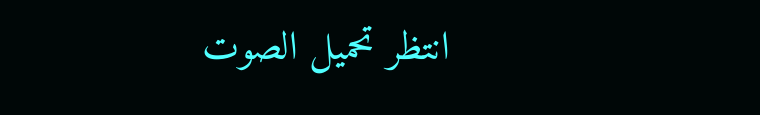انتظر تحميل الصوت